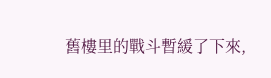舊樓里的戰斗暫緩了下來,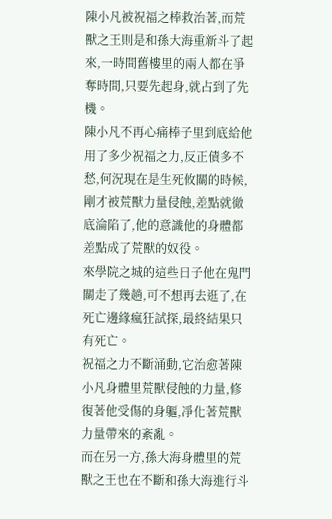陳小凡被祝福之棒救治著,而荒獸之王則是和孫大海重新斗了起來,一時間舊樓里的兩人都在爭奪時間,只要先起身,就占到了先機。
陳小凡不再心痛棒子里到底給他用了多少祝福之力,反正債多不愁,何況現在是生死攸關的時候,剛才被荒獸力量侵蝕,差點就徹底淪陷了,他的意識他的身體都差點成了荒獸的奴役。
來學院之城的這些日子他在鬼門關走了幾趟,可不想再去逛了,在死亡邊緣瘋狂試探,最終結果只有死亡。
祝福之力不斷涌動,它治愈著陳小凡身體里荒獸侵蝕的力量,修復著他受傷的身軀,凈化著荒獸力量帶來的紊亂。
而在另一方,孫大海身體里的荒獸之王也在不斷和孫大海進行斗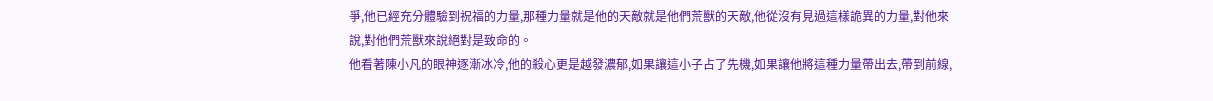爭,他已經充分體驗到祝福的力量,那種力量就是他的天敵就是他們荒獸的天敵,他從沒有見過這樣詭異的力量,對他來說,對他們荒獸來說絕對是致命的。
他看著陳小凡的眼神逐漸冰冷,他的殺心更是越發濃郁,如果讓這小子占了先機,如果讓他將這種力量帶出去,帶到前線,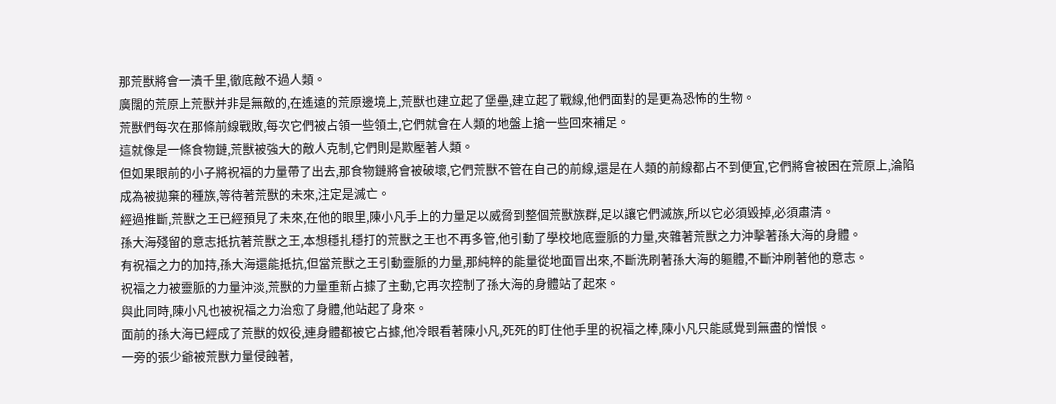那荒獸將會一潰千里,徹底敵不過人類。
廣闊的荒原上荒獸并非是無敵的,在遙遠的荒原邊境上,荒獸也建立起了堡壘,建立起了戰線,他們面對的是更為恐怖的生物。
荒獸們每次在那條前線戰敗,每次它們被占領一些領土,它們就會在人類的地盤上搶一些回來補足。
這就像是一條食物鏈,荒獸被強大的敵人克制,它們則是欺壓著人類。
但如果眼前的小子將祝福的力量帶了出去,那食物鏈將會被破壞,它們荒獸不管在自己的前線,還是在人類的前線都占不到便宜,它們將會被困在荒原上,淪陷成為被拋棄的種族,等待著荒獸的未來,注定是滅亡。
經過推斷,荒獸之王已經預見了未來,在他的眼里,陳小凡手上的力量足以威脅到整個荒獸族群,足以讓它們滅族,所以它必須毀掉,必須肅清。
孫大海殘留的意志抵抗著荒獸之王,本想穩扎穩打的荒獸之王也不再多管,他引動了學校地底靈脈的力量,夾雜著荒獸之力沖擊著孫大海的身體。
有祝福之力的加持,孫大海還能抵抗,但當荒獸之王引動靈脈的力量,那純粹的能量從地面冒出來,不斷洗刷著孫大海的軀體,不斷沖刷著他的意志。
祝福之力被靈脈的力量沖淡,荒獸的力量重新占據了主動,它再次控制了孫大海的身體站了起來。
與此同時,陳小凡也被祝福之力治愈了身體,他站起了身來。
面前的孫大海已經成了荒獸的奴役,連身體都被它占據,他冷眼看著陳小凡,死死的盯住他手里的祝福之棒,陳小凡只能感覺到無盡的憎恨。
一旁的張少爺被荒獸力量侵蝕著,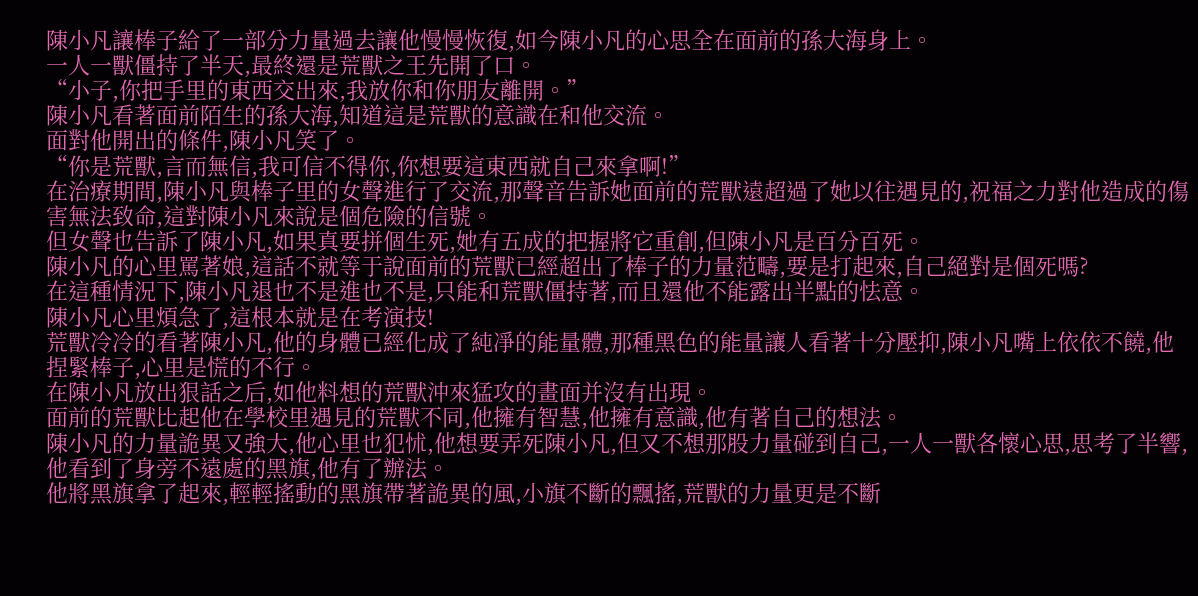陳小凡讓棒子給了一部分力量過去讓他慢慢恢復,如今陳小凡的心思全在面前的孫大海身上。
一人一獸僵持了半天,最終還是荒獸之王先開了口。
“小子,你把手里的東西交出來,我放你和你朋友離開。”
陳小凡看著面前陌生的孫大海,知道這是荒獸的意識在和他交流。
面對他開出的條件,陳小凡笑了。
“你是荒獸,言而無信,我可信不得你,你想要這東西就自己來拿啊!”
在治療期間,陳小凡與棒子里的女聲進行了交流,那聲音告訴她面前的荒獸遠超過了她以往遇見的,祝福之力對他造成的傷害無法致命,這對陳小凡來說是個危險的信號。
但女聲也告訴了陳小凡,如果真要拼個生死,她有五成的把握將它重創,但陳小凡是百分百死。
陳小凡的心里罵著娘,這話不就等于說面前的荒獸已經超出了棒子的力量范疇,要是打起來,自己絕對是個死嗎?
在這種情況下,陳小凡退也不是進也不是,只能和荒獸僵持著,而且還他不能露出半點的怯意。
陳小凡心里煩急了,這根本就是在考演技!
荒獸冷冷的看著陳小凡,他的身體已經化成了純凈的能量體,那種黑色的能量讓人看著十分壓抑,陳小凡嘴上依依不饒,他捏緊棒子,心里是慌的不行。
在陳小凡放出狠話之后,如他料想的荒獸沖來猛攻的畫面并沒有出現。
面前的荒獸比起他在學校里遇見的荒獸不同,他擁有智慧,他擁有意識,他有著自己的想法。
陳小凡的力量詭異又強大,他心里也犯怵,他想要弄死陳小凡,但又不想那股力量碰到自己,一人一獸各懷心思,思考了半響,他看到了身旁不遠處的黑旗,他有了辦法。
他將黑旗拿了起來,輕輕搖動的黑旗帶著詭異的風,小旗不斷的飄搖,荒獸的力量更是不斷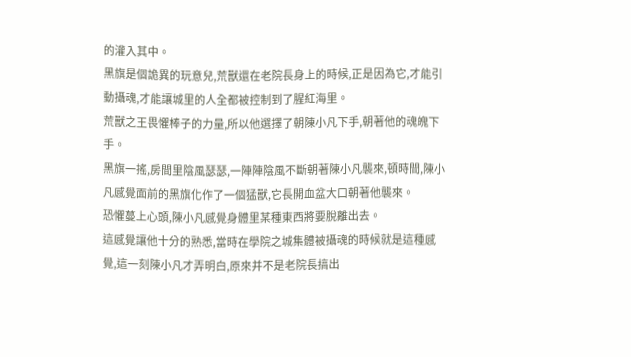的灌入其中。
黑旗是個詭異的玩意兒,荒獸還在老院長身上的時候,正是因為它,才能引動攝魂,才能讓城里的人全都被控制到了腥紅海里。
荒獸之王畏懼棒子的力量,所以他選擇了朝陳小凡下手,朝著他的魂魄下手。
黑旗一搖,房間里陰風瑟瑟,一陣陣陰風不斷朝著陳小凡襲來,頓時間,陳小凡感覺面前的黑旗化作了一個猛獸,它長開血盆大口朝著他襲來。
恐懼蔓上心頭,陳小凡感覺身體里某種東西將要脫離出去。
這感覺讓他十分的熟悉,當時在學院之城集體被攝魂的時候就是這種感覺,這一刻陳小凡才弄明白,原來并不是老院長搞出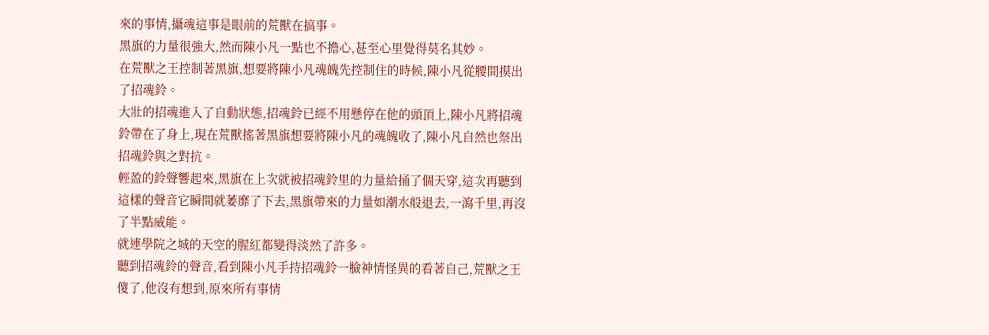來的事情,攝魂這事是眼前的荒獸在搞事。
黑旗的力量很強大,然而陳小凡一點也不擔心,甚至心里覺得莫名其妙。
在荒獸之王控制著黑旗,想要將陳小凡魂魄先控制住的時候,陳小凡從腰間摸出了招魂鈴。
大壯的招魂進入了自動狀態,招魂鈴已經不用懸停在他的頭頂上,陳小凡將招魂鈴帶在了身上,現在荒獸搖著黑旗想要將陳小凡的魂魄收了,陳小凡自然也祭出招魂鈴與之對抗。
輕盈的鈴聲響起來,黑旗在上次就被招魂鈴里的力量給捅了個天穿,這次再聽到這樣的聲音它瞬間就萎靡了下去,黑旗帶來的力量如潮水般退去,一瀉千里,再沒了半點威能。
就連學院之城的天空的腥紅都變得淡然了許多。
聽到招魂鈴的聲音,看到陳小凡手持招魂鈴一臉神情怪異的看著自己,荒獸之王傻了,他沒有想到,原來所有事情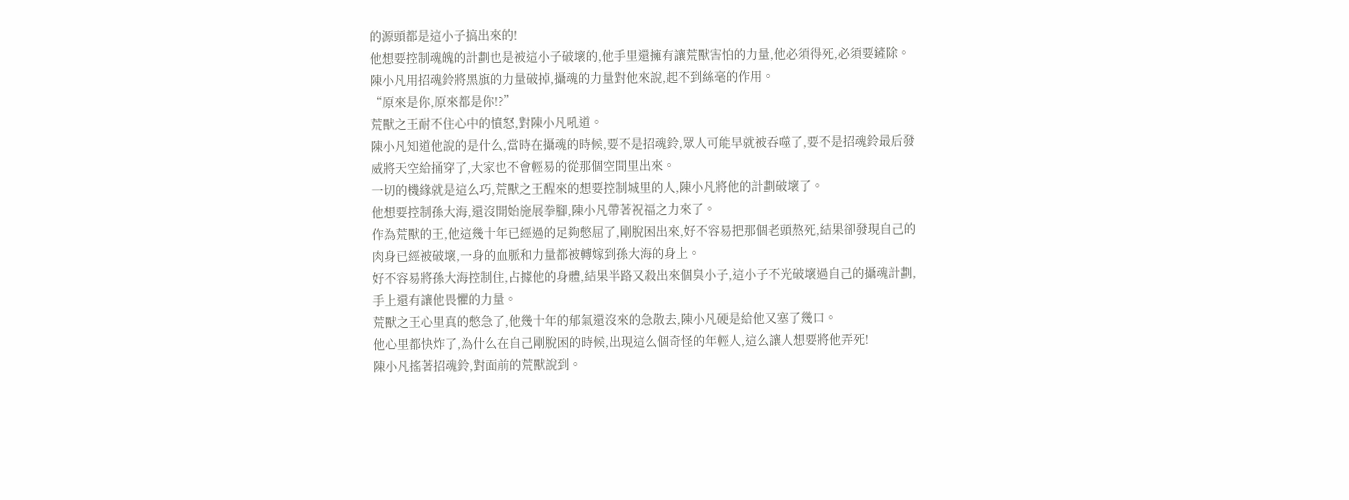的源頭都是這小子搞出來的!
他想要控制魂魄的計劃也是被這小子破壞的,他手里還擁有讓荒獸害怕的力量,他必須得死,必須要鏟除。
陳小凡用招魂鈴將黑旗的力量破掉,攝魂的力量對他來說,起不到絲毫的作用。
“原來是你,原來都是你!?”
荒獸之王耐不住心中的憤怒,對陳小凡吼道。
陳小凡知道他說的是什么,當時在攝魂的時候,要不是招魂鈴,眾人可能早就被吞噬了,要不是招魂鈴最后發威將天空給捅穿了,大家也不會輕易的從那個空間里出來。
一切的機緣就是這么巧,荒獸之王醒來的想要控制城里的人,陳小凡將他的計劃破壞了。
他想要控制孫大海,還沒開始施展拳腳,陳小凡帶著祝福之力來了。
作為荒獸的王,他這幾十年已經過的足夠憋屈了,剛脫困出來,好不容易把那個老頭熬死,結果卻發現自己的肉身已經被破壞,一身的血脈和力量都被轉嫁到孫大海的身上。
好不容易將孫大海控制住,占據他的身體,結果半路又殺出來個臭小子,這小子不光破壞過自己的攝魂計劃,手上還有讓他畏懼的力量。
荒獸之王心里真的憋急了,他幾十年的郁氣還沒來的急散去,陳小凡硬是給他又塞了幾口。
他心里都快炸了,為什么在自己剛脫困的時候,出現這么個奇怪的年輕人,這么讓人想要將他弄死!
陳小凡搖著招魂鈴,對面前的荒獸說到。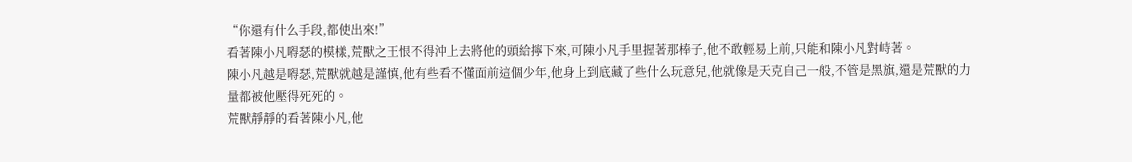“你還有什么手段,都使出來!”
看著陳小凡嘚瑟的模樣,荒獸之王恨不得沖上去將他的頭給擰下來,可陳小凡手里握著那棒子,他不敢輕易上前,只能和陳小凡對峙著。
陳小凡越是嘚瑟,荒獸就越是謹慎,他有些看不懂面前這個少年,他身上到底藏了些什么玩意兒,他就像是天克自己一般,不管是黑旗,還是荒獸的力量都被他壓得死死的。
荒獸靜靜的看著陳小凡,他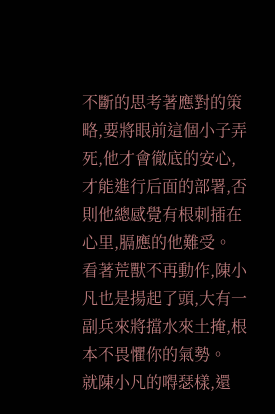不斷的思考著應對的策略,要將眼前這個小子弄死,他才會徹底的安心,才能進行后面的部署,否則他總感覺有根刺插在心里,膈應的他難受。
看著荒獸不再動作,陳小凡也是揚起了頭,大有一副兵來將擋水來土掩,根本不畏懼你的氣勢。
就陳小凡的嘚瑟樣,還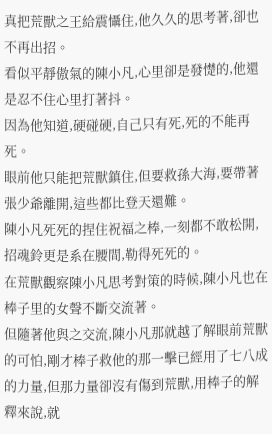真把荒獸之王給震懾住,他久久的思考著,卻也不再出招。
看似平靜傲氣的陳小凡,心里卻是發憷的,他還是忍不住心里打著抖。
因為他知道,硬碰硬,自己只有死,死的不能再死。
眼前他只能把荒獸鎮住,但要救孫大海,要帶著張少爺離開,這些都比登天還難。
陳小凡死死的捏住祝福之棒,一刻都不敢松開,招魂鈴更是系在腰間,勒得死死的。
在荒獸觀察陳小凡思考對策的時候,陳小凡也在棒子里的女聲不斷交流著。
但隨著他與之交流,陳小凡那就越了解眼前荒獸的可怕,剛才棒子救他的那一擊已經用了七八成的力量,但那力量卻沒有傷到荒獸,用棒子的解釋來說,就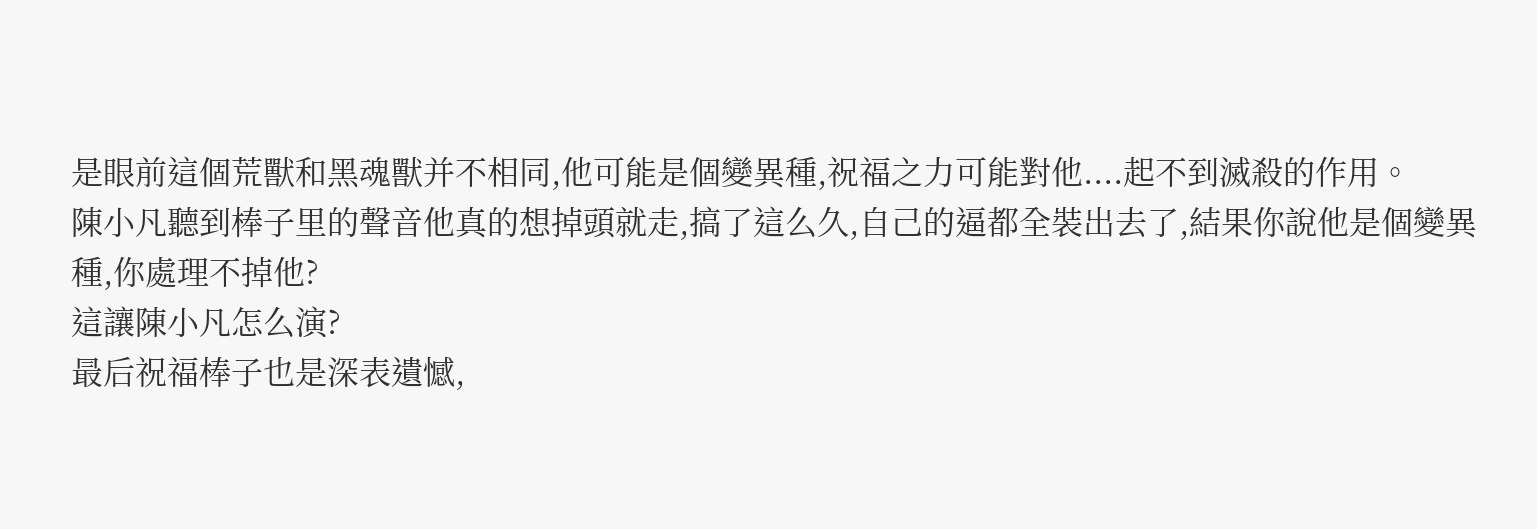是眼前這個荒獸和黑魂獸并不相同,他可能是個變異種,祝福之力可能對他....起不到滅殺的作用。
陳小凡聽到棒子里的聲音他真的想掉頭就走,搞了這么久,自己的逼都全裝出去了,結果你說他是個變異種,你處理不掉他?
這讓陳小凡怎么演?
最后祝福棒子也是深表遺憾,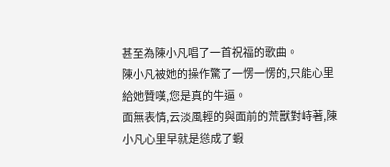甚至為陳小凡唱了一首祝福的歌曲。
陳小凡被她的操作驚了一愣一愣的,只能心里給她贊嘆,您是真的牛逼。
面無表情,云淡風輕的與面前的荒獸對峙著,陳小凡心里早就是慫成了蝦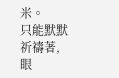米。
只能默默祈禱著,眼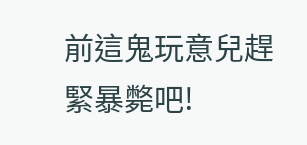前這鬼玩意兒趕緊暴斃吧!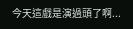今天這戲是演過頭了啊...